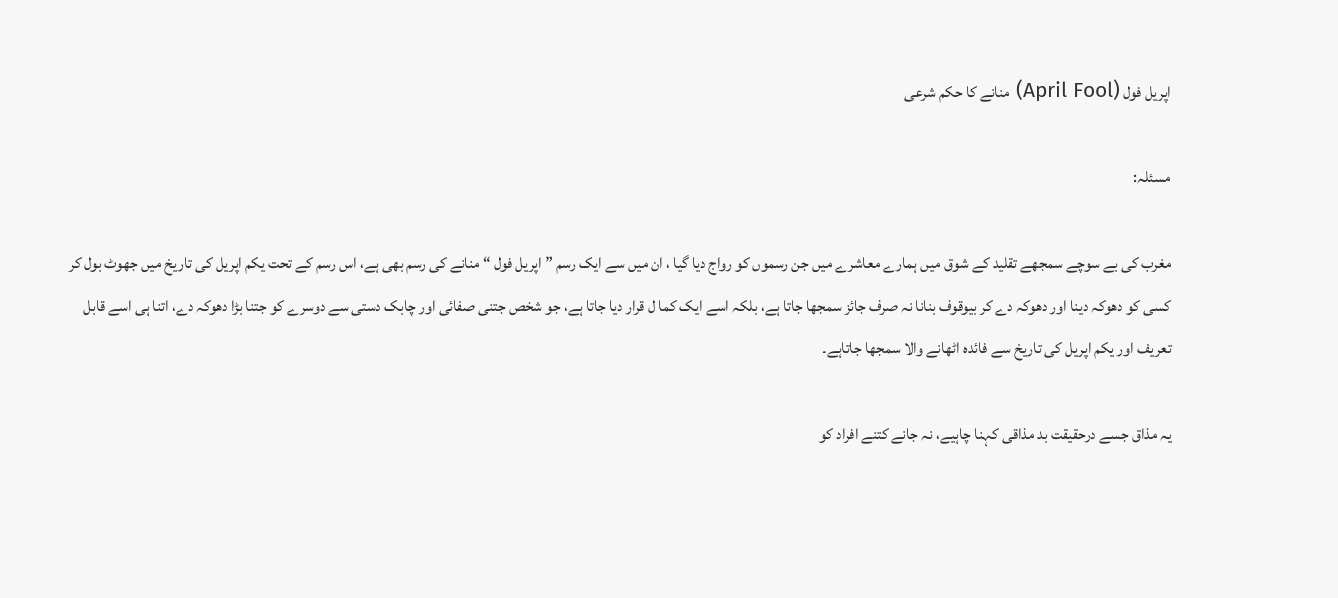اپریل فول (April Fool) منانے کا حکم شرعی

مسئلہ:

مغرب کی بے سوچے سمجھے تقلید کے شوق میں ہمارے معاشرے میں جن رسموں کو رواج دیا گیا ، ان میں سے ایک رسم ” اپریل فول “ منانے کی رسم بھی ہے، اس رسم کے تحت یکم اپریل کی تاریخ میں جھوٹ بول کر کسی کو دھوکہ دینا اور دھوکہ دے کر بیوقوف بنانا نہ صرف جائز سمجھا جاتا ہے، بلکہ اسے ایک کما ل قرار دیا جاتا ہے، جو شخص جتنی صفائی اور چابک دستی سے دوسرے کو جتنا بڑا دھوکہ دے، اتنا ہی اسے قابل تعریف اور یکم اپریل کی تاریخ سے فائدہ اٹھانے والا سمجھا جاتاہے۔

یہ مذاق جسے درحقیقت بد مذاقی کہنا چاہیے، نہ جانے کتنے افراد کو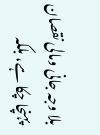بلا وجہ جانی ومالی نقصان پہنچا چکا ہے، بلکہ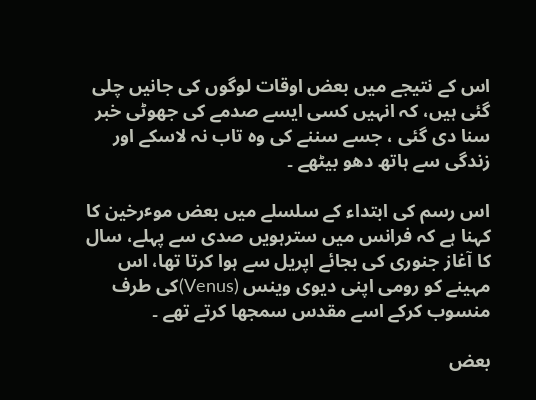اس کے نتیجے میں بعض اوقات لوگوں کی جانیں چلی گئی ہیں، کہ انہیں کسی ایسے صدمے کی جھوٹی خبر سنا دی گئی ، جسے سننے کی وہ تاب نہ لاسکے اور زندگی سے ہاتھ دھو بیٹھے ۔

اس رسم کی ابتداء کے سلسلے میں بعض موٴرخین کا کہنا ہے کہ فرانس میں سترہویں صدی سے پہلے، سال کا آغاز جنوری کی بجائے اپریل سے ہوا کرتا تھا، اس مہینے کو رومی اپنی دیوی وینس (Venus)کی طرف منسوب کرکے اسے مقدس سمجھا کرتے تھے ۔

بعض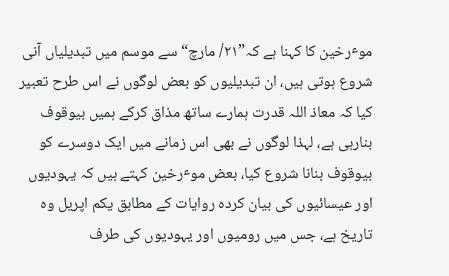موٴرخین کا کہنا ہے کہ”۲۱/ مارچ“ سے موسم میں تبدیلیاں آنی شروع ہوتی ہیں، ان تبدیلیوں کو بعض لوگوں نے اس طرح تعبیر کیا کہ معاذ اللہ قدرت ہمارے ساتھ مذاق کرکے ہمیں بیوقوف بنارہی ہے، لہذا لوگوں نے بھی اس زمانے میں ایک دوسرے کو بیوقوف بنانا شروع کیا، بعض موٴرخین کہتے ہیں کہ یہودیوں اور عیسائیوں کی بیان کردہ روایات کے مطابق یکم اپریل وہ تاریخ ہے، جس میں رومیوں اور یہودیوں کی طرف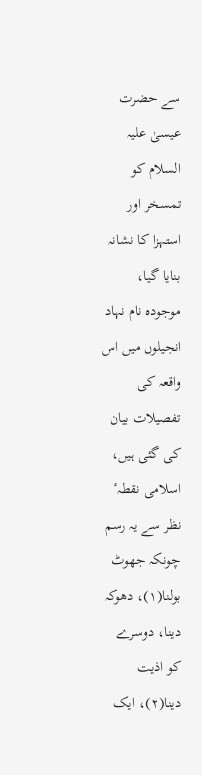سے حضرت عیسیٰ علیہ السلام کو تمسخر اور استہزا کا نشانہ بنایا گیا، موجودہ نام نہاد انجیلوں میں اس واقعہ کی تفصیلات بیان کی گئی ہیں، اسلامی نقطہٴ نظر سے یہ رسم چونکہ جھوٹ بولنا(۱)، دھوکہ دینا، دوسرے کو اذیت دینا(۲)، ایک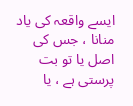ایسے واقعہ کی یاد منانا ، جس کی اصل یا تو بت پرستی ہے ، یا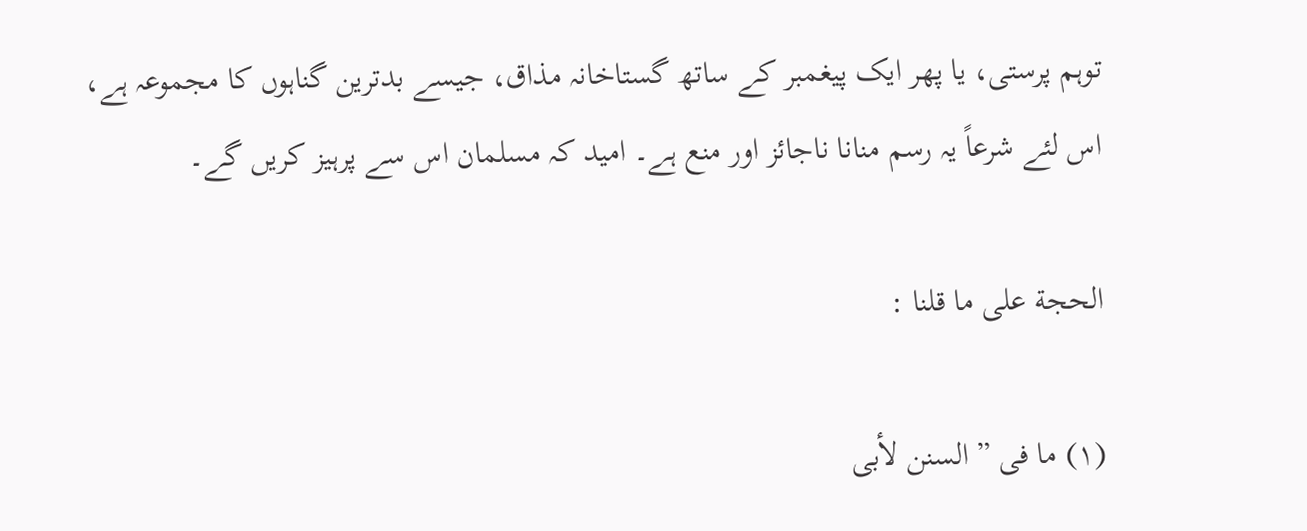توہم پرستی، یا پھر ایک پیغمبر کے ساتھ گستاخانہ مذاق، جیسے بدترین گناہوں کا مجموعہ ہے، اس لئے شرعاً یہ رسم منانا ناجائز اور منع ہے۔ امید کہ مسلمان اس سے پرہیز کریں گے۔

الحجة علی ما قلنا :

(۱) ما فی ” السنن لأبی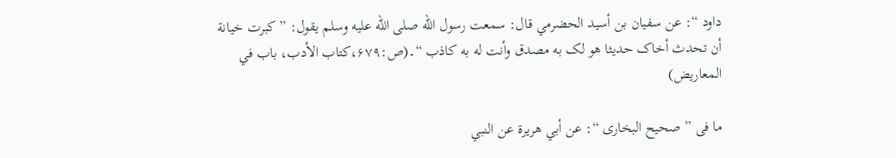داود “: عن سفیان بن أسید الحضرمي قال: سمعت رسول الله صلى الله عليه وسلم یقول: ” کبرت خیانة أن تحدث أخاک حدیثا هو لک به مصدق وأنت له به کاذب “۔(ص:۶۷۹،کتاب الأدب، باب في المعاریض)

ما فی ” صحیح البخاری “: عن أبي هریرة عن النبي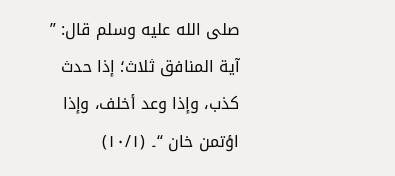صلى الله عليه وسلم قال: ” آیة المنافق ثلاث؛ إذا حدث کذب، وإذا وعد أخلف، وإذا اؤتمن خان “۔ (۱۰/۱)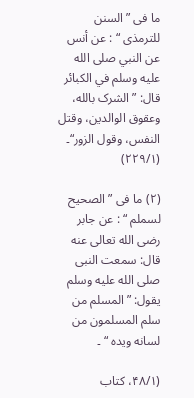ما فی ” السنن للترمذی “ : عن أنس عن النبي صلى الله عليه وسلم في الکبائر قال: ” الشرک بالله، وعقوق الوالدین، وقتل النفس، وقول الزور“۔ (۲۲۹/۱)

(۲) ما فی ” الصحیح لسملم “ : عن جابر رضی الله تعالی عنه قال: سمعت النبی صلى الله عليه وسلم یقول: ” المسلم من سلم المسلمون من لسانه ویده “ ۔

(۴۸/۱، کتاب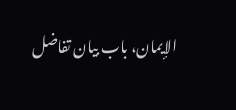الإیمان، باب بیان تفاضل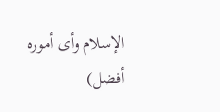الإسلام وأی أموره أفضل)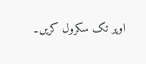اوپر تک سکرول کریں۔